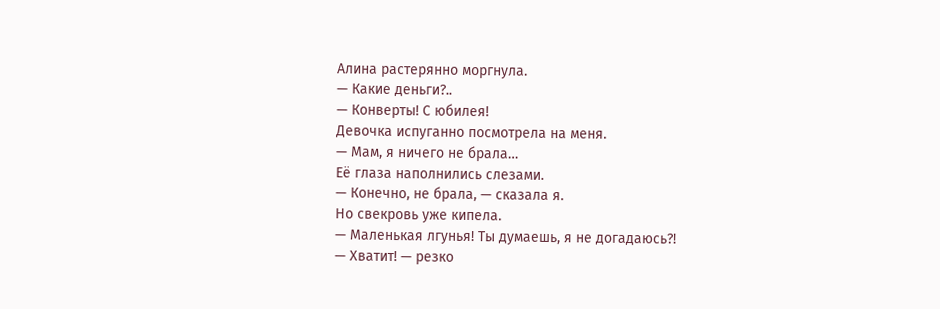Алина растерянно моргнула.
— Какие деньги?..
— Конверты! С юбилея!
Девочка испуганно посмотрела на меня.
— Мам, я ничего не брала…
Её глаза наполнились слезами.
— Конечно, не брала, — сказала я.
Но свекровь уже кипела.
— Маленькая лгунья! Ты думаешь, я не догадаюсь?!
— Хватит! — резко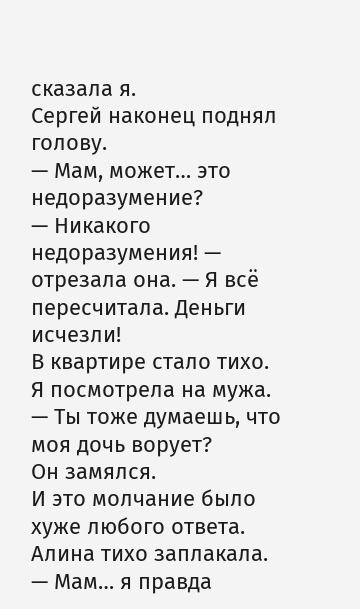сказала я.
Сергей наконец поднял голову.
— Мам, может… это недоразумение?
— Никакого недоразумения! — отрезала она. — Я всё пересчитала. Деньги исчезли!
В квартире стало тихо.
Я посмотрела на мужа.
— Ты тоже думаешь, что моя дочь ворует?
Он замялся.
И это молчание было хуже любого ответа.
Алина тихо заплакала.
— Мам… я правда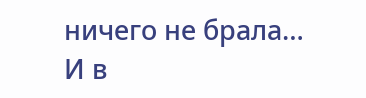ничего не брала…
И в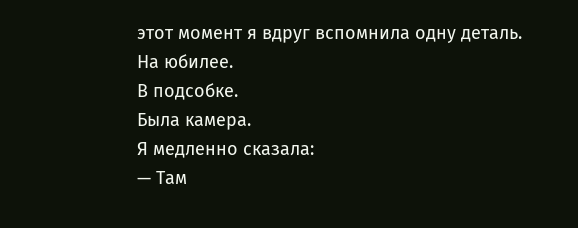этот момент я вдруг вспомнила одну деталь.
На юбилее.
В подсобке.
Была камера.
Я медленно сказала:
— Там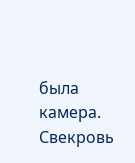была камера.
Свекровь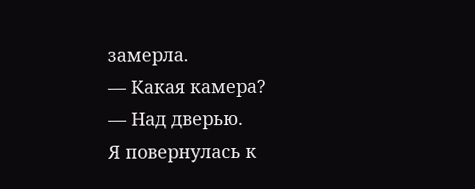замерла.
— Какая камера?
— Над дверью.
Я повернулась к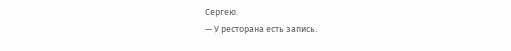Сергею.
— У ресторана есть запись.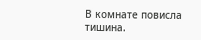В комнате повисла тишина.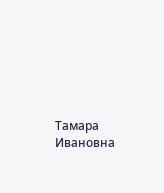Тамара Ивановна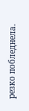резко побледнела.